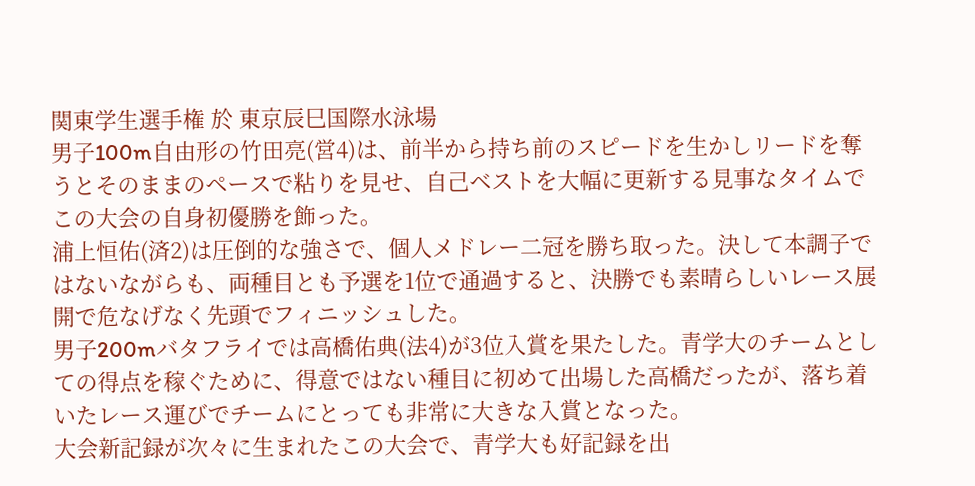関東学生選手権 於 東京辰巳国際水泳場
男子100m自由形の竹田亮(営4)は、前半から持ち前のスピードを生かしリードを奪うとそのままのペースで粘りを見せ、自己ベストを大幅に更新する見事なタイムでこの大会の自身初優勝を飾った。
浦上恒佑(済2)は圧倒的な強さで、個人メドレー二冠を勝ち取った。決して本調子ではないながらも、両種目とも予選を1位で通過すると、決勝でも素晴らしいレース展開で危なげなく先頭でフィニッシュした。
男子200mバタフライでは高橋佑典(法4)が3位入賞を果たした。青学大のチームとしての得点を稼ぐために、得意ではない種目に初めて出場した高橋だったが、落ち着いたレース運びでチームにとっても非常に大きな入賞となった。
大会新記録が次々に生まれたこの大会で、青学大も好記録を出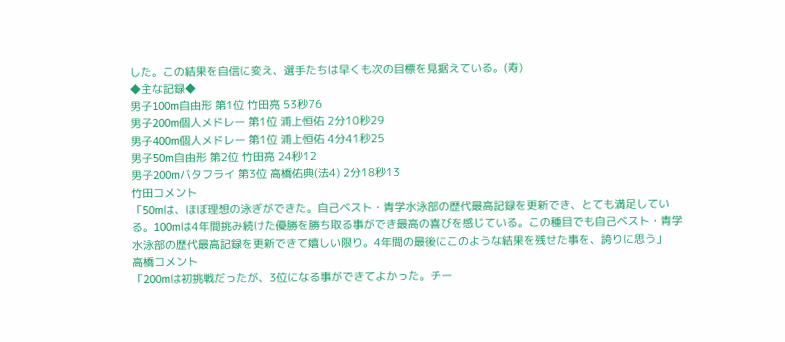した。この結果を自信に変え、選手たちは早くも次の目標を見据えている。(寿)
◆主な記録◆
男子100m自由形 第1位 竹田亮 53秒76
男子200m個人メドレー 第1位 浦上恒佑 2分10秒29
男子400m個人メドレー 第1位 浦上恒佑 4分41秒25
男子50m自由形 第2位 竹田亮 24秒12
男子200mバタフライ 第3位 高橋佑典(法4) 2分18秒13
竹田コメント
「50mは、ほぼ理想の泳ぎができた。自己ベスト・青学水泳部の歴代最高記録を更新でき、とても満足している。100mは4年間挑み続けた優勝を勝ち取る事ができ最高の喜びを感じている。この種目でも自己ベスト・青学水泳部の歴代最高記録を更新できて嬉しい限り。4年間の最後にこのような結果を残せた事を、誇りに思う」
高橋コメント
「200mは初挑戦だったが、3位になる事ができてよかった。チー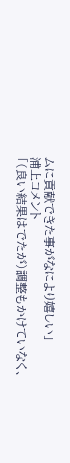ムに貢献できた事がなにより嬉しい」
浦上コメント
「(良い結果はでたが)調整もかけていなく、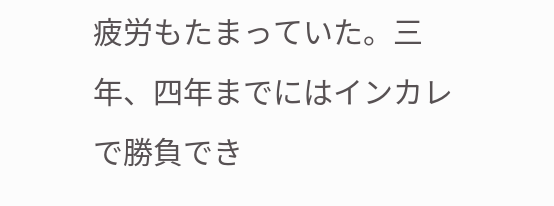疲労もたまっていた。三年、四年までにはインカレで勝負でき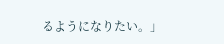るようになりたい。」